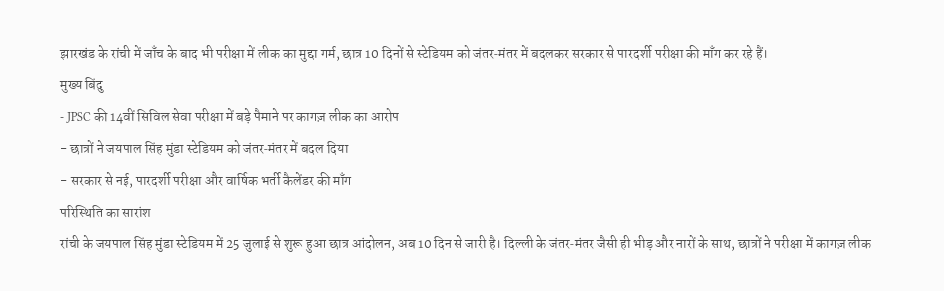झारखंड के रांची में जाँच के बाद भी परीक्षा में लीक का मुद्दा गर्म, छात्र 10 दिनों से स्टेडियम को जंतर‑मंतर में बदलकर सरकार से पारदर्शी परीक्षा की माँग कर रहे हैं।
मुख्य बिंदु
- JPSC की 14वीं सिविल सेवा परीक्षा में बड़े पैमाने पर कागज़ लीक का आरोप
- छात्रों ने जयपाल सिंह मुंडा स्टेडियम को जंतर‑मंतर में बदल दिया
- सरकार से नई, पारदर्शी परीक्षा और वार्षिक भर्ती कैलेंडर की माँग
परिस्थिति का सारांश
रांची के जयपाल सिंह मुंडा स्टेडियम में 25 जुलाई से शुरू हुआ छात्र आंदोलन, अब 10 दिन से जारी है। दिल्ली के जंतर‑मंतर जैसी ही भीड़ और नारों के साथ, छात्रों ने परीक्षा में कागज़ लीक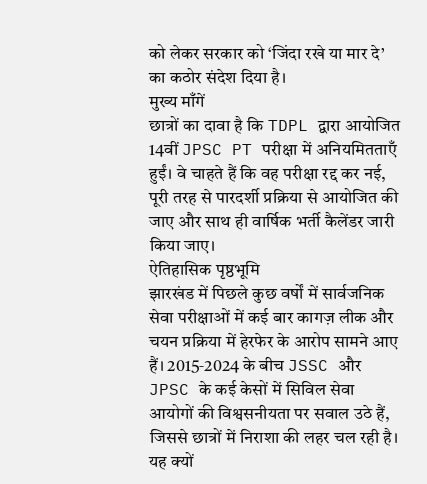को लेकर सरकार को ‘जिंदा रखे या मार दे’ का कठोर संदेश दिया है।
मुख्य माँगें
छात्रों का दावा है कि TDPL द्वारा आयोजित 14वीं JPSC PT परीक्षा में अनियमितताएँ हुईं। वे चाहते हैं कि वह परीक्षा रद्द कर नई, पूरी तरह से पारदर्शी प्रक्रिया से आयोजित की जाए और साथ ही वार्षिक भर्ती कैलेंडर जारी किया जाए।
ऐतिहासिक पृष्ठभूमि
झारखंड में पिछले कुछ वर्षों में सार्वजनिक सेवा परीक्षाओं में कई बार कागज़ लीक और चयन प्रक्रिया में हेरफेर के आरोप सामने आए हैं। 2015‑2024 के बीच JSSC और JPSC के कई केसों में सिविल सेवा आयोगों की विश्वसनीयता पर सवाल उठे हैं, जिससे छात्रों में निराशा की लहर चल रही है।
यह क्यों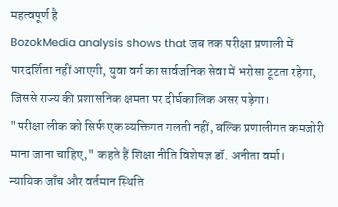महत्वपूर्ण है
BozokMedia analysis shows that जब तक परीक्षा प्रणाली में पारदर्शिता नहीं आएगी, युवा वर्ग का सार्वजनिक सेवा में भरोसा टूटता रहेगा, जिससे राज्य की प्रशासनिक क्षमता पर दीर्घकालिक असर पड़ेगा।
"परीक्षा लीक को सिर्फ एक व्यक्तिगत गलती नहीं, बल्कि प्रणालीगत कमजोरी माना जाना चाहिए," कहते हैं शिक्षा नीति विशेषज्ञ डॉ. अनीता वर्मा।
न्यायिक जाँच और वर्तमान स्थिति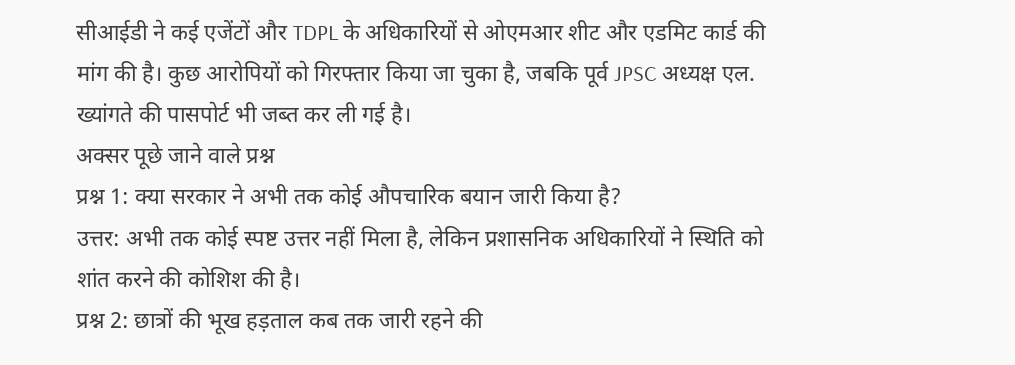सीआईडी ने कई एजेंटों और TDPL के अधिकारियों से ओएमआर शीट और एडमिट कार्ड की मांग की है। कुछ आरोपियों को गिरफ्तार किया जा चुका है, जबकि पूर्व JPSC अध्यक्ष एल. ख्यांगते की पासपोर्ट भी जब्त कर ली गई है।
अक्सर पूछे जाने वाले प्रश्न
प्रश्न 1: क्या सरकार ने अभी तक कोई औपचारिक बयान जारी किया है?
उत्तर: अभी तक कोई स्पष्ट उत्तर नहीं मिला है, लेकिन प्रशासनिक अधिकारियों ने स्थिति को शांत करने की कोशिश की है।
प्रश्न 2: छात्रों की भूख हड़ताल कब तक जारी रहने की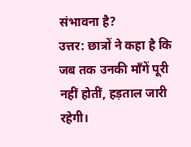संभावना है?
उत्तर: छात्रों ने कहा है कि जब तक उनकी माँगें पूरी नहीं होतीं, हड़ताल जारी रहेगी।